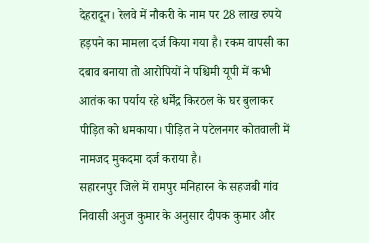देहरादून। रेलवे में नौकरी के नाम पर 28 लाख रुपये हड़पने का मामला दर्ज किया गया है। रकम वापसी का दबाव बनाया तो आरोपियों ने पश्चिमी यूपी में कभी आतंक का पर्याय रहे धर्मेंद्र किरठल के घर बुलाकर पीड़ित को धमकाया। पीड़ित ने पटेलनगर कोतवाली में नामजद मुकदमा दर्ज कराया है।
सहारनपुर जिले में रामपुर मनिहारन के सहजबी गांव निवासी अनुज कुमार के अनुसार दीपक कुमार और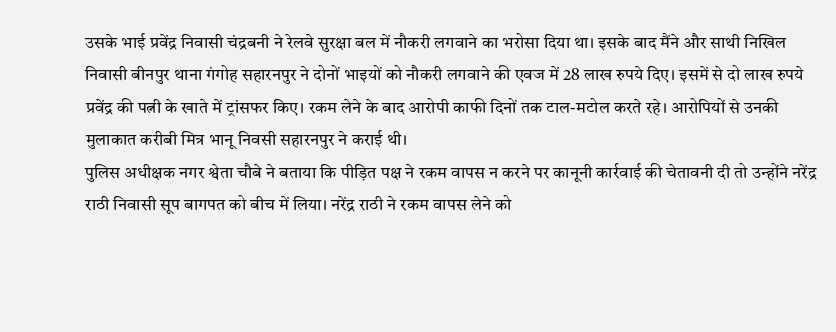उसके भाई प्रवेंद्र निवासी चंद्रबनी ने रेलवे सुरक्षा बल में नौकरी लगवाने का भरोसा दिया था। इसके बाद मैंने और साथी निखिल निवासी बीनपुर थाना गंगोह सहारनपुर ने दोनों भाइयों को नौकरी लगवाने की एवज में 28 लाख रुपये दिए। इसमें से दो लाख रुपये प्रवेंद्र की पत्नी के खाते में ट्रांसफर किए। रकम लेने के बाद आरोपी काफी दिनों तक टाल-मटोल करते रहे। आरोपियों से उनकी मुलाकात करीबी मित्र भानू निवसी सहारनपुर ने कराई थी।
पुलिस अधीक्षक नगर श्वेता चौबे ने बताया कि पीड़ित पक्ष ने रकम वापस न करने पर कानूनी कार्रवाई की चेतावनी दी तो उन्होंने नरेंद्र राठी निवासी सूप बागपत को बीच में लिया। नरेंद्र राठी ने रकम वापस लेने को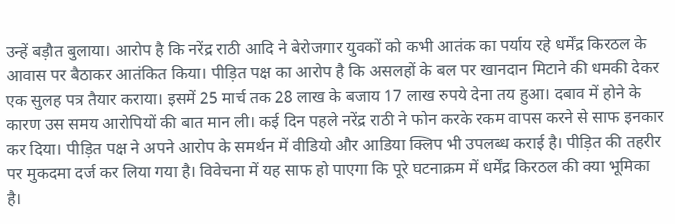उन्हें बड़ौत बुलाया। आरोप है कि नरेंद्र राठी आदि ने बेरोजगार युवकों को कभी आतंक का पर्याय रहे धर्मेंद्र किरठल के आवास पर बैठाकर आतंकित किया। पीड़ित पक्ष का आरोप है कि असलहों के बल पर खानदान मिटाने की धमकी देकर एक सुलह पत्र तैयार कराया। इसमें 25 मार्च तक 28 लाख के बजाय 17 लाख रुपये देना तय हुआ। दबाव में होने के कारण उस समय आरोपियों की बात मान ली। कई दिन पहले नरेंद्र राठी ने फोन करके रकम वापस करने से साफ इनकार कर दिया। पीड़ित पक्ष ने अपने आरोप के समर्थन में वीडियो और आडिया क्लिप भी उपलब्ध कराई है। पीड़ित की तहरीर पर मुकदमा दर्ज कर लिया गया है। विवेचना में यह साफ हो पाएगा कि पूरे घटनाक्रम में धर्मेंद्र किरठल की क्या भूमिका है।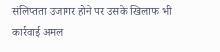संलिप्तता उजागर होने पर उसके खिलाफ भी कार्रवाई अमल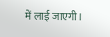में लाई जाएगी।